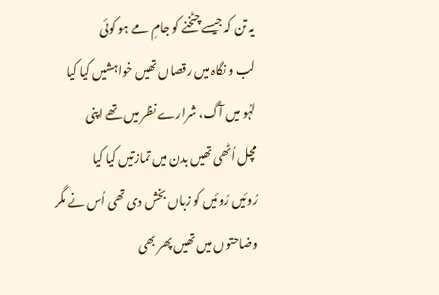یہ تن کہ جیسے چٹخنے کو جامِ مے ہو کوئی
لب و نگاہ میں رقصاں تھیں خواہشیں کیا کیا
لہُو میں آگ، شرارے نظر میں تھے اپنی
مچل اُٹھی تھیں بدن میں تمازتیں کیا کیا
رُوئیں رُوئیں کو زباں بخش دی تھی اُس نے مگر
وضاحتوں میں تھیں پھر بھی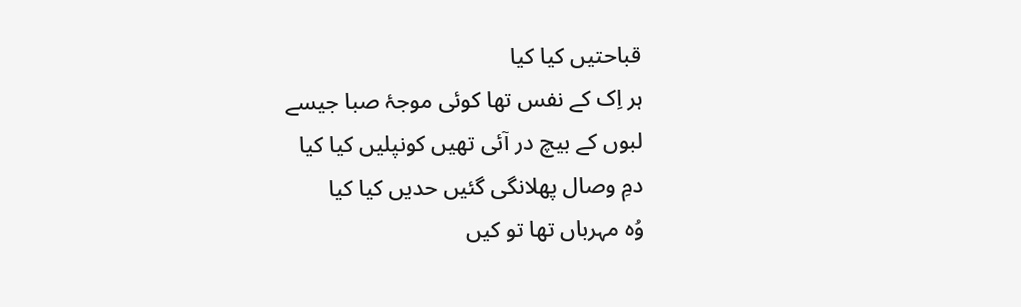قباحتیں کیا کیا
ہر اِک کے نفس تھا کوئی موجۂ صبا جیسے
لبوں کے بیچ در آئی تھیں کونپلیں کیا کیا
دمِ وصال پھلانگی گئیں حدیں کیا کیا
وُہ مہرباں تھا تو کیں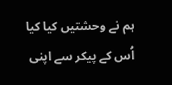ہم نے وحشتیں کیا کیا
اُس کے پیکر سے اپنی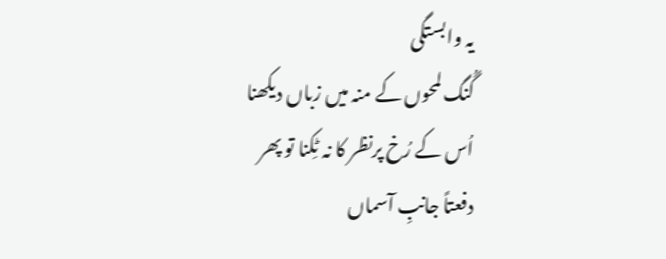یہ وابستگی
گُنگ لمحوں کے منہ میں زباں دیکھنا
اُس کے رُخ پرنظر کا نہ ٹِکنا تو پھر
دفعتاً جانبِ آسماں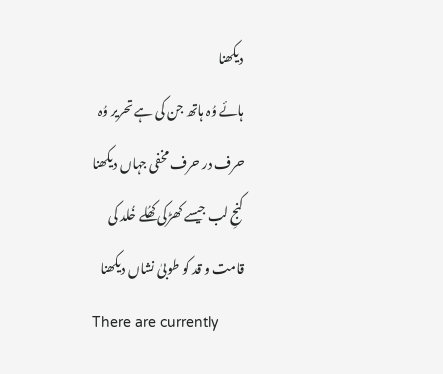دیکھنا
ہائے وُہ ہاتھ جن کی ہے تحریر وُہ
حرف در حرف مخفی جہاں دیکھنا
کنجِ لب جیسے کھڑکی کھُلے خُلد کی
قامت و قد کو طوبیٰ نشاں دیکھنا
There are currently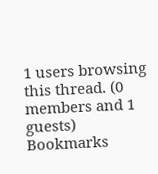1 users browsing this thread. (0 members and 1 guests)
Bookmarks